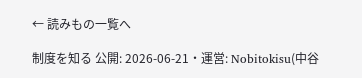← 読みもの一覧へ

制度を知る 公開: 2026-06-21・運営: Nobitokisu(中谷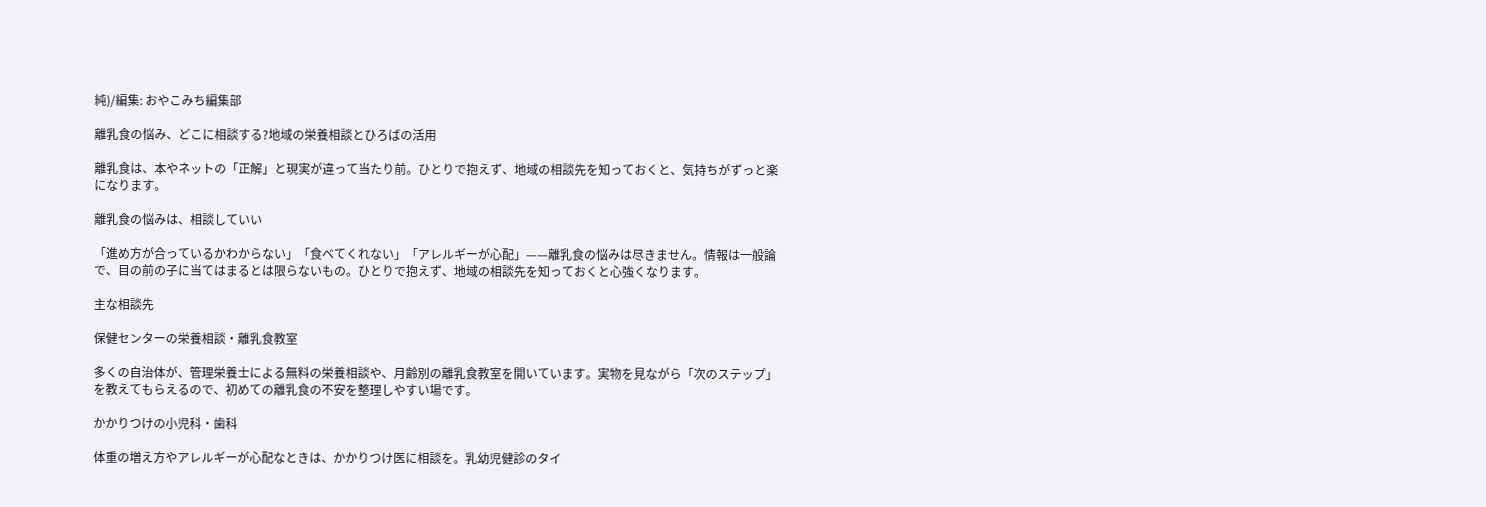純)/編集: おやこみち編集部

離乳食の悩み、どこに相談する?地域の栄養相談とひろばの活用

離乳食は、本やネットの「正解」と現実が違って当たり前。ひとりで抱えず、地域の相談先を知っておくと、気持ちがずっと楽になります。

離乳食の悩みは、相談していい

「進め方が合っているかわからない」「食べてくれない」「アレルギーが心配」——離乳食の悩みは尽きません。情報は一般論で、目の前の子に当てはまるとは限らないもの。ひとりで抱えず、地域の相談先を知っておくと心強くなります。

主な相談先

保健センターの栄養相談・離乳食教室

多くの自治体が、管理栄養士による無料の栄養相談や、月齢別の離乳食教室を開いています。実物を見ながら「次のステップ」を教えてもらえるので、初めての離乳食の不安を整理しやすい場です。

かかりつけの小児科・歯科

体重の増え方やアレルギーが心配なときは、かかりつけ医に相談を。乳幼児健診のタイ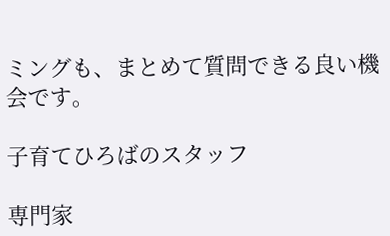ミングも、まとめて質問できる良い機会です。

子育てひろばのスタッフ

専門家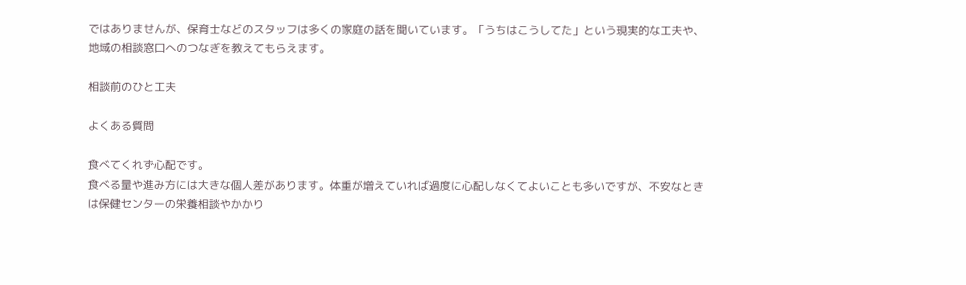ではありませんが、保育士などのスタッフは多くの家庭の話を聞いています。「うちはこうしてた」という現実的な工夫や、地域の相談窓口へのつなぎを教えてもらえます。

相談前のひと工夫

よくある質問

食べてくれず心配です。
食べる量や進み方には大きな個人差があります。体重が増えていれば過度に心配しなくてよいことも多いですが、不安なときは保健センターの栄養相談やかかり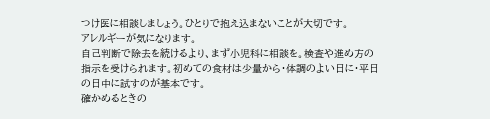つけ医に相談しましょう。ひとりで抱え込まないことが大切です。
アレルギーが気になります。
自己判断で除去を続けるより、まず小児科に相談を。検査や進め方の指示を受けられます。初めての食材は少量から・体調のよい日に・平日の日中に試すのが基本です。
確かめるときの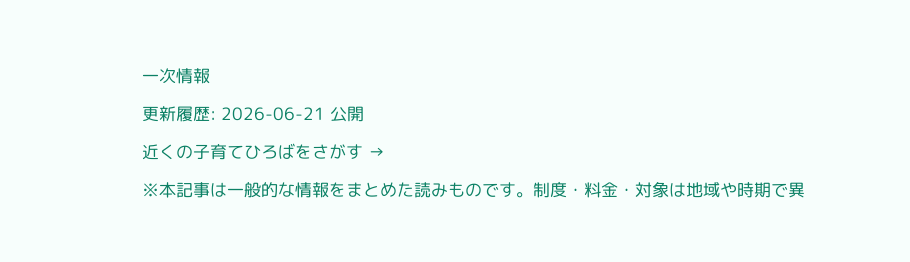一次情報

更新履歴: 2026-06-21 公開

近くの子育てひろばをさがす →

※本記事は一般的な情報をまとめた読みものです。制度・料金・対象は地域や時期で異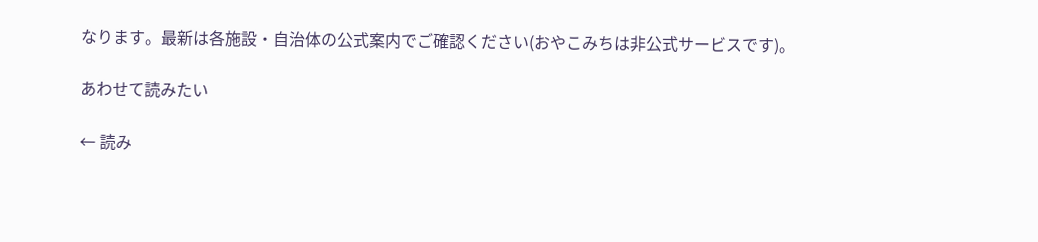なります。最新は各施設・自治体の公式案内でご確認ください(おやこみちは非公式サービスです)。

あわせて読みたい

← 読み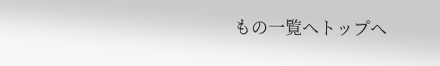もの一覧へトップへ